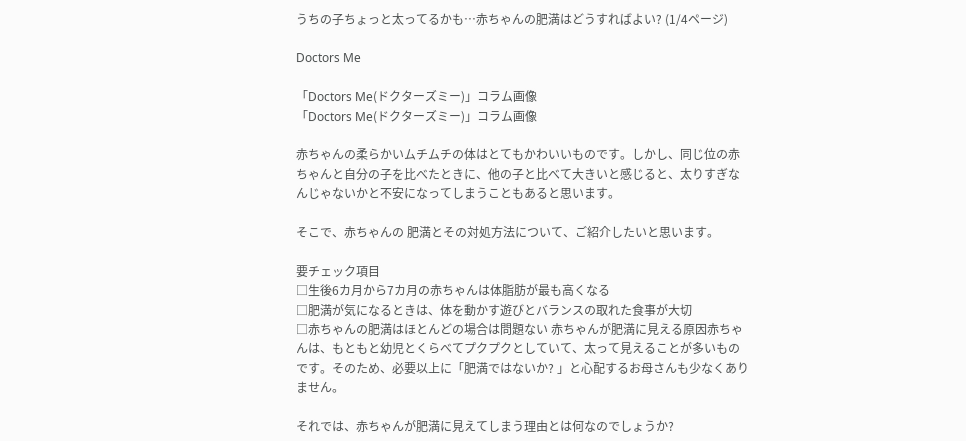うちの子ちょっと太ってるかも…赤ちゃんの肥満はどうすればよい? (1/4ページ)

Doctors Me

「Doctors Me(ドクターズミー)」コラム画像
「Doctors Me(ドクターズミー)」コラム画像

赤ちゃんの柔らかいムチムチの体はとてもかわいいものです。しかし、同じ位の赤ちゃんと自分の子を比べたときに、他の子と比べて大きいと感じると、太りすぎなんじゃないかと不安になってしまうこともあると思います。

そこで、赤ちゃんの 肥満とその対処方法について、ご紹介したいと思います。

要チェック項目
□生後6カ月から7カ月の赤ちゃんは体脂肪が最も高くなる
□肥満が気になるときは、体を動かす遊びとバランスの取れた食事が大切
□赤ちゃんの肥満はほとんどの場合は問題ない 赤ちゃんが肥満に見える原因赤ちゃんは、もともと幼児とくらべてプクプクとしていて、太って見えることが多いものです。そのため、必要以上に「肥満ではないか? 」と心配するお母さんも少なくありません。

それでは、赤ちゃんが肥満に見えてしまう理由とは何なのでしょうか?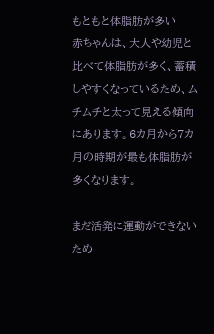もともと体脂肪が多い
赤ちゃんは、大人や幼児と比べて体脂肪が多く、蓄積しやすくなっているため、ムチムチと太って見える傾向にあります。6カ月から7カ月の時期が最も体脂肪が多くなります。

まだ活発に運動ができないため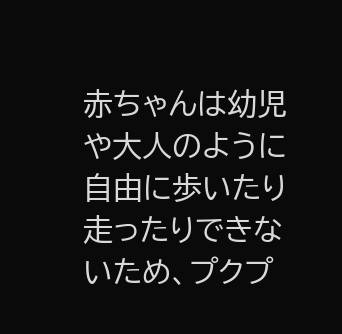赤ちゃんは幼児や大人のように自由に歩いたり走ったりできないため、プクプ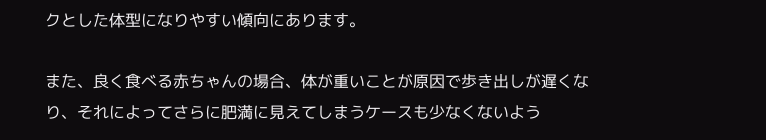クとした体型になりやすい傾向にあります。

また、良く食べる赤ちゃんの場合、体が重いことが原因で歩き出しが遅くなり、それによってさらに肥満に見えてしまうケースも少なくないよう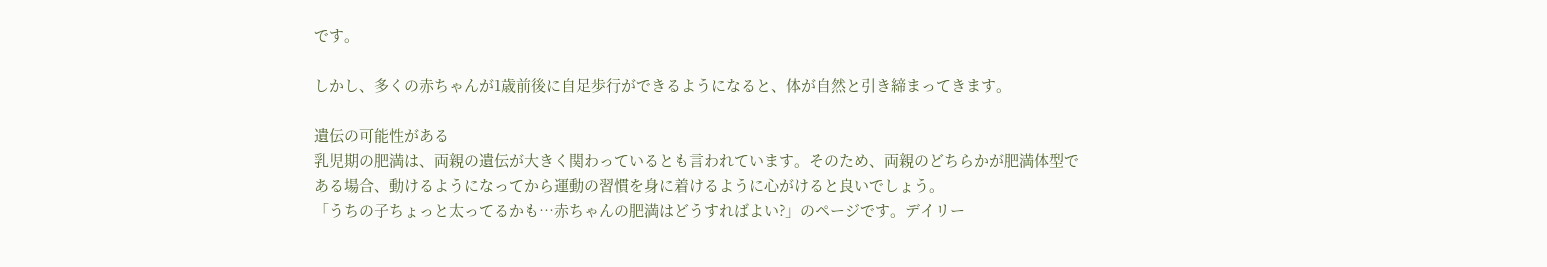です。

しかし、多くの赤ちゃんが1歳前後に自足歩行ができるようになると、体が自然と引き締まってきます。

遺伝の可能性がある
乳児期の肥満は、両親の遺伝が大きく関わっているとも言われています。そのため、両親のどちらかが肥満体型である場合、動けるようになってから運動の習慣を身に着けるように心がけると良いでしょう。
「うちの子ちょっと太ってるかも…赤ちゃんの肥満はどうすればよい?」のページです。デイリー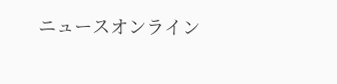ニュースオンライン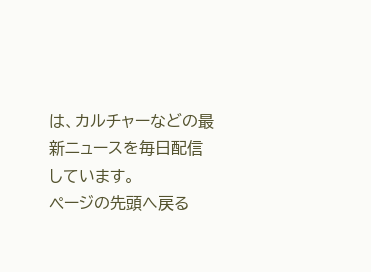は、カルチャーなどの最新ニュースを毎日配信しています。
ページの先頭へ戻る